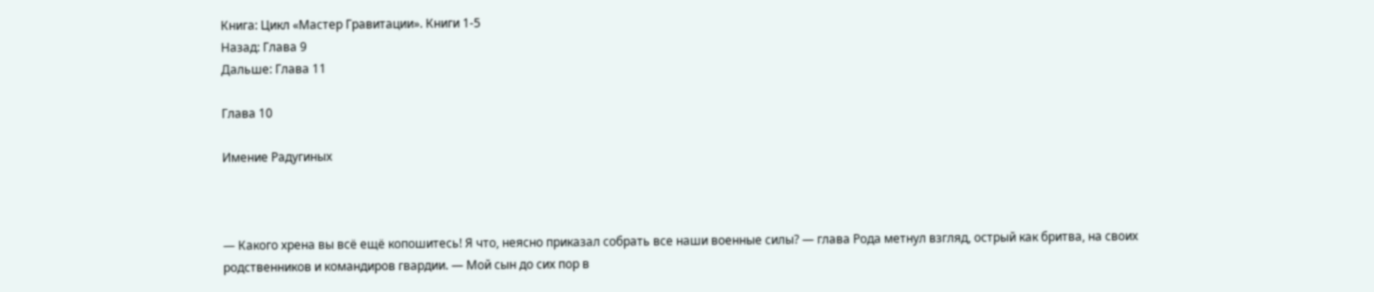Книга: Цикл «Мастер Гравитации». Книги 1-5
Назад: Глава 9
Дальше: Глава 11

Глава 10

Имение Радугиных



— Какого хрена вы всё ещё копошитесь! Я что, неясно приказал собрать все наши военные силы? — глава Рода метнул взгляд, острый как бритва, на своих родственников и командиров гвардии. — Мой сын до сих пор в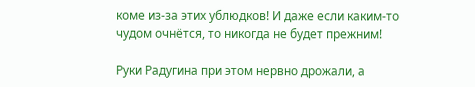коме из-за этих ублюдков! И даже если каким-то чудом очнётся, то никогда не будет прежним!

Руки Радугина при этом нервно дрожали, а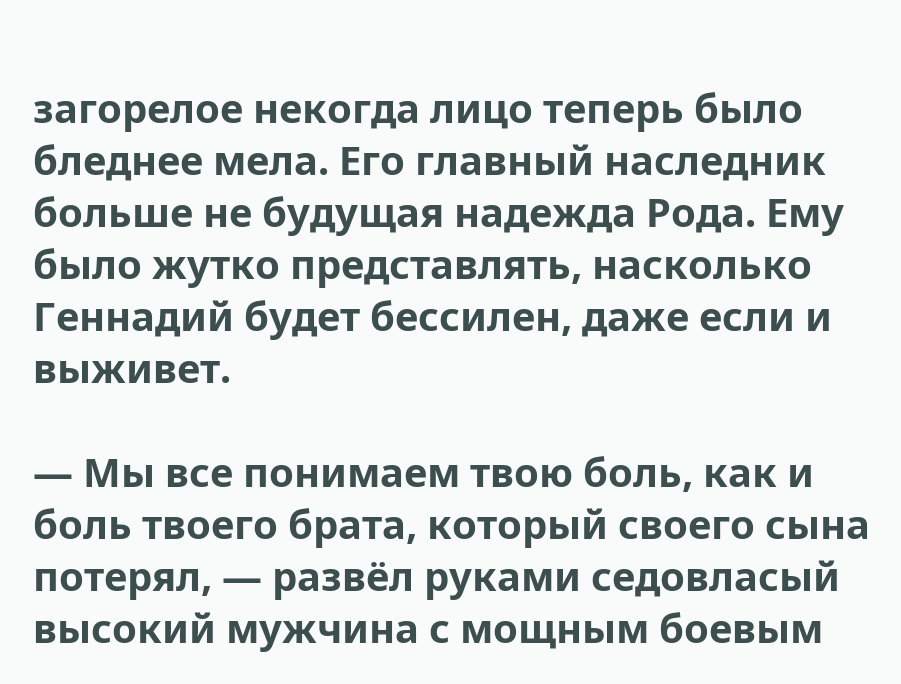загорелое некогда лицо теперь было бледнее мела. Его главный наследник больше не будущая надежда Рода. Ему было жутко представлять, насколько Геннадий будет бессилен, даже если и выживет.

— Мы все понимаем твою боль, как и боль твоего брата, который своего сына потерял, — развёл руками седовласый высокий мужчина с мощным боевым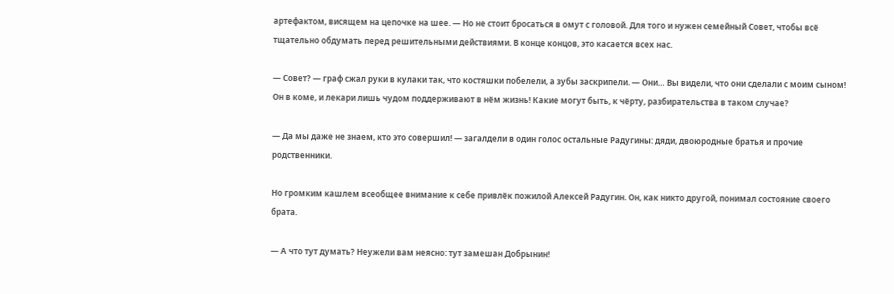артефактом, висящем на цепочке на шее. — Но не стоит бросаться в омут с головой. Для того и нужен семейный Совет, чтобы всё тщательно обдумать перед решительными действиями. В конце концов, это касается всех нас.

— Совет? — граф сжал руки в кулаки так, что костяшки побелели, а зубы заскрипели. — Они… Вы видели, что они сделали с моим сыном! Он в коме, и лекари лишь чудом поддерживают в нём жизнь! Какие могут быть, к чёрту, разбирательства в таком случае?

— Да мы даже не знаем, кто это совершил! — загалдели в один голос остальные Радугины: дяди, двоюродные братья и прочие родственники.

Но громким кашлем всеобщее внимание к себе привлёк пожилой Алексей Радугин. Он, как никто другой, понимал состояние своего брата.

— А что тут думать? Неужели вам неясно: тут замешан Добрынин!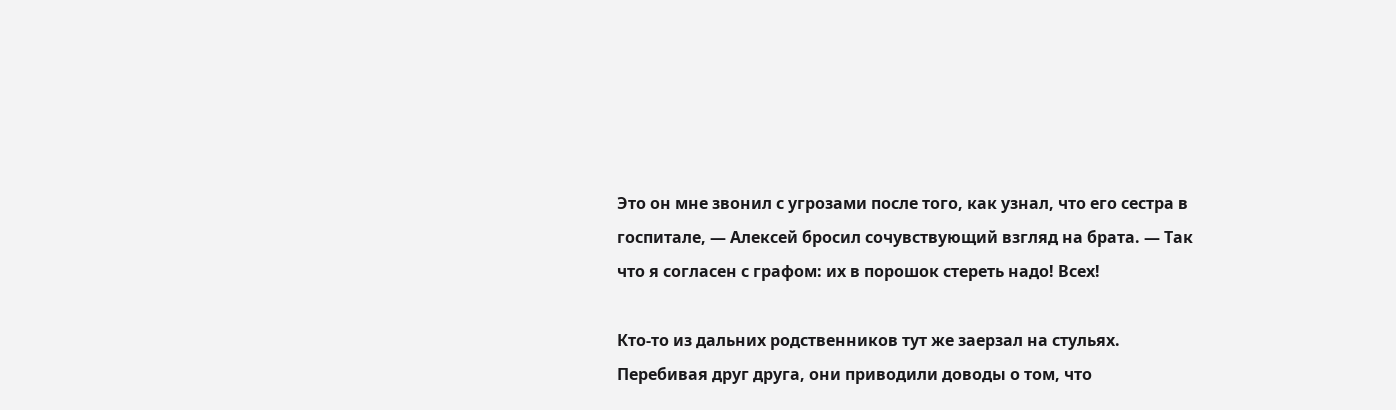Это он мне звонил с угрозами после того, как узнал, что его сестра в госпитале, — Алексей бросил сочувствующий взгляд на брата. — Так что я согласен с графом: их в порошок стереть надо! Всех!

Кто-то из дальних родственников тут же заерзал на стульях. Перебивая друг друга, они приводили доводы о том, что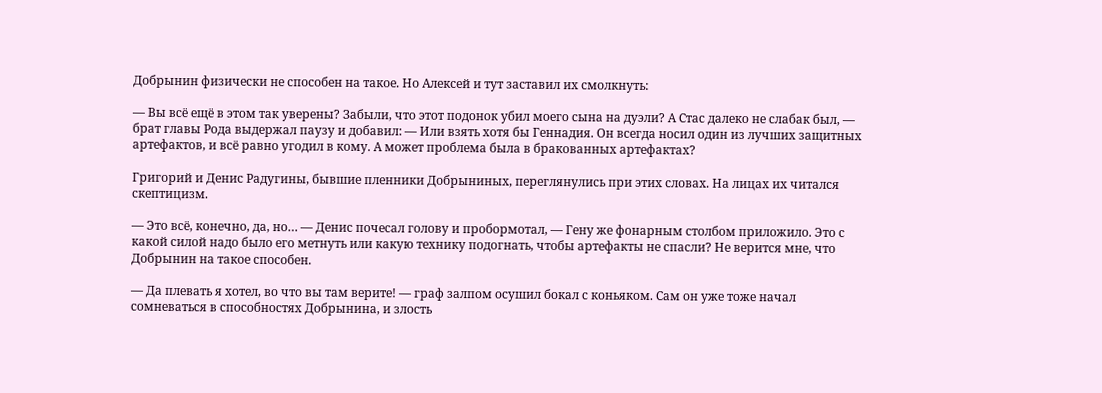Добрынин физически не способен на такое. Но Алексей и тут заставил их смолкнуть:

— Вы всё ещё в этом так уверены? Забыли, что этот подонок убил моего сына на дуэли? А Стас далеко не слабак был, — брат главы Рода выдержал паузу и добавил: — Или взять хотя бы Геннадия. Он всегда носил один из лучших защитных артефактов, и всё равно угодил в кому. А может проблема была в бракованных артефактах?

Григорий и Денис Радугины, бывшие пленники Добрыниных, переглянулись при этих словах. На лицах их читался скептицизм.

— Это всё, конечно, да, но… — Денис почесал голову и пробормотал, — Гену же фонарным столбом приложило. Это с какой силой надо было его метнуть или какую технику подогнать, чтобы артефакты не спасли? Не верится мне, что Добрынин на такое способен.

— Да плевать я хотел, во что вы там верите! — граф залпом осушил бокал с коньяком. Сам он уже тоже начал сомневаться в способностях Добрынина, и злость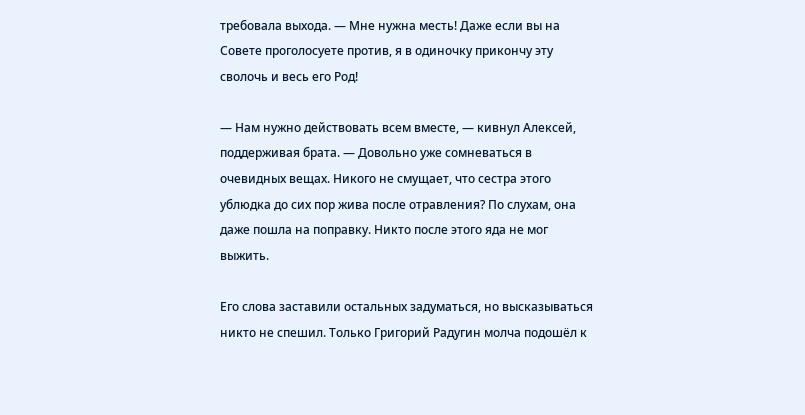требовала выхода. — Мне нужна месть! Даже если вы на Совете проголосуете против, я в одиночку прикончу эту сволочь и весь его Род!

— Нам нужно действовать всем вместе, — кивнул Алексей, поддерживая брата. — Довольно уже сомневаться в очевидных вещах. Никого не смущает, что сестра этого ублюдка до сих пор жива после отравления? По слухам, она даже пошла на поправку. Никто после этого яда не мог выжить.

Его слова заставили остальных задуматься, но высказываться никто не спешил. Только Григорий Радугин молча подошёл к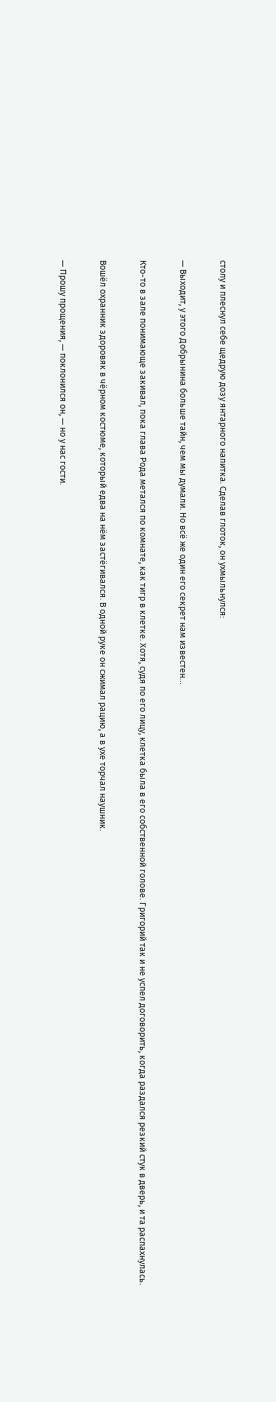столу и плеснул себе щедрую дозу янтарного напитка. Сделав глоток, он ухмыльнулся:

— Выходит, у этого Добрынина больше тайн, чем мы думали. Но всё же один его секрет нам известен…

Кто-то в зале понимающе закивал, пока глава Рода метался по комнате, как тигр в клетке. Хотя, судя по его лицу, клетка была в его собственной голове. Григорий так и не успел договорить, когда раздался резкий стук в дверь, и та распахнулась.

Вошёл охранник здоровяк в чёрном костюме, который едва на нём застёгивался. В одной руке он сжимал рацию, а в ухе торчал наушник.

— Прошу прощения, — поклонился он, — но у нас гости.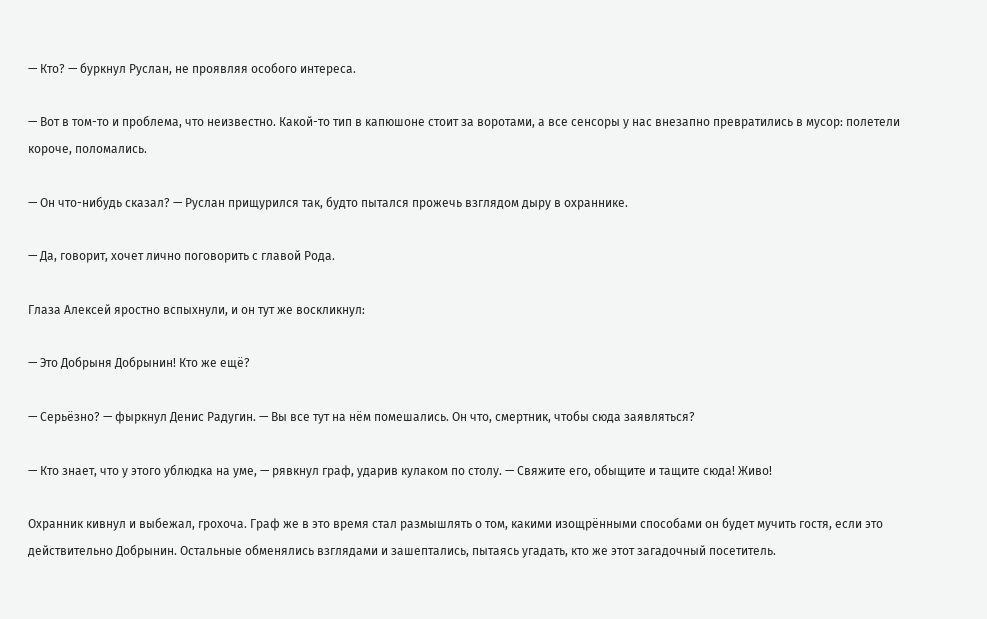— Кто? — буркнул Руслан, не проявляя особого интереса.

— Вот в том-то и проблема, что неизвестно. Какой-то тип в капюшоне стоит за воротами, а все сенсоры у нас внезапно превратились в мусор: полетели короче, поломались.

— Он что-нибудь сказал? — Руслан прищурился так, будто пытался прожечь взглядом дыру в охраннике.

— Да, говорит, хочет лично поговорить с главой Рода.

Глаза Алексей яростно вспыхнули, и он тут же воскликнул:

— Это Добрыня Добрынин! Кто же ещё?

— Серьёзно? — фыркнул Денис Радугин. — Вы все тут на нём помешались. Он что, смертник, чтобы сюда заявляться?

— Кто знает, что у этого ублюдка на уме, — рявкнул граф, ударив кулаком по столу. — Свяжите его, обыщите и тащите сюда! Живо!

Охранник кивнул и выбежал, грохоча. Граф же в это время стал размышлять о том, какими изощрёнными способами он будет мучить гостя, если это действительно Добрынин. Остальные обменялись взглядами и зашептались, пытаясь угадать, кто же этот загадочный посетитель.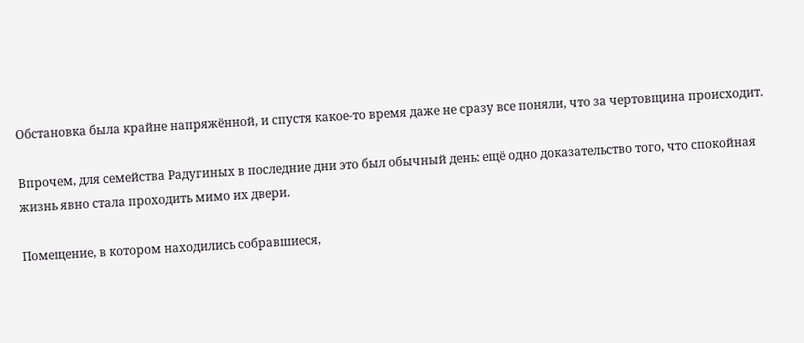Обстановка была крайне напряжённой, и спустя какое-то время даже не сразу все поняли, что за чертовщина происходит.

Впрочем, для семейства Радугиных в последние дни это был обычный день: ещё одно доказательство того, что спокойная жизнь явно стала проходить мимо их двери.

Помещение, в котором находились собравшиеся,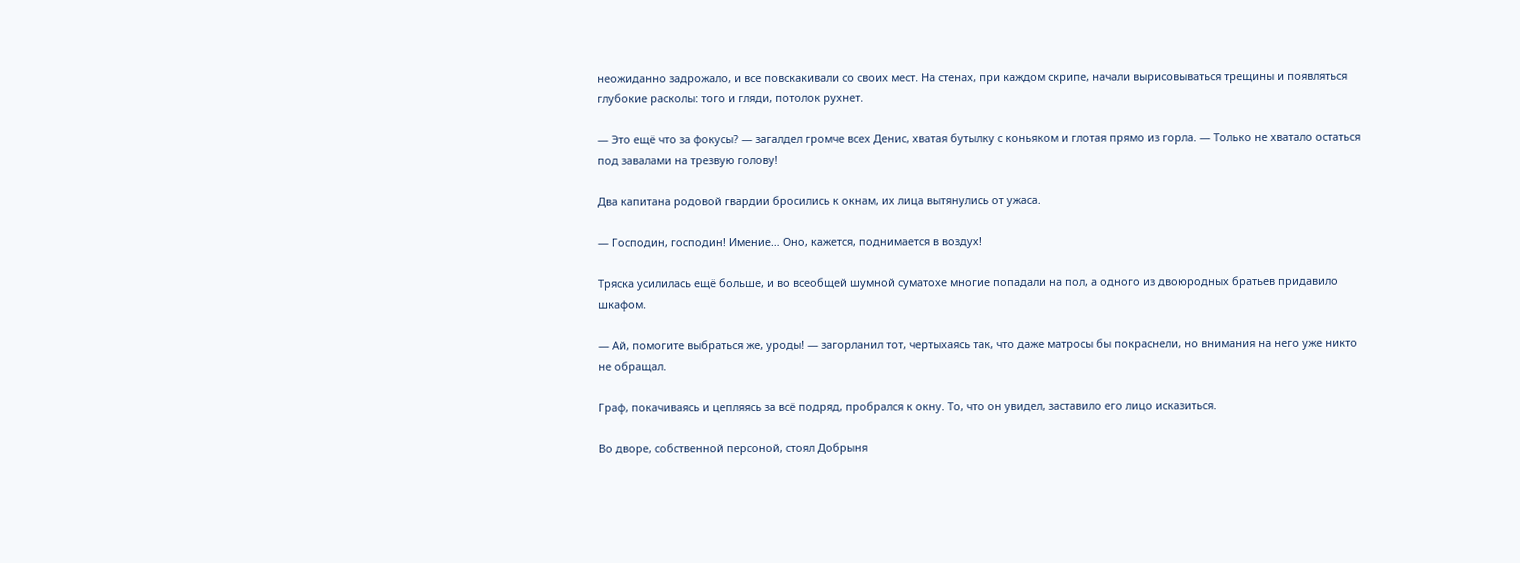неожиданно задрожало, и все повскакивали со своих мест. На стенах, при каждом скрипе, начали вырисовываться трещины и появляться глубокие расколы: того и гляди, потолок рухнет.

— Это ещё что за фокусы? — загалдел громче всех Денис, хватая бутылку с коньяком и глотая прямо из горла. — Только не хватало остаться под завалами на трезвую голову!

Два капитана родовой гвардии бросились к окнам, их лица вытянулись от ужаса.

— Господин, господин! Имение… Оно, кажется, поднимается в воздух!

Тряска усилилась ещё больше, и во всеобщей шумной суматохе многие попадали на пол, а одного из двоюродных братьев придавило шкафом.

— Ай, помогите выбраться же, уроды! — загорланил тот, чертыхаясь так, что даже матросы бы покраснели, но внимания на него уже никто не обращал.

Граф, покачиваясь и цепляясь за всё подряд, пробрался к окну. То, что он увидел, заставило его лицо исказиться.

Во дворе, собственной персоной, стоял Добрыня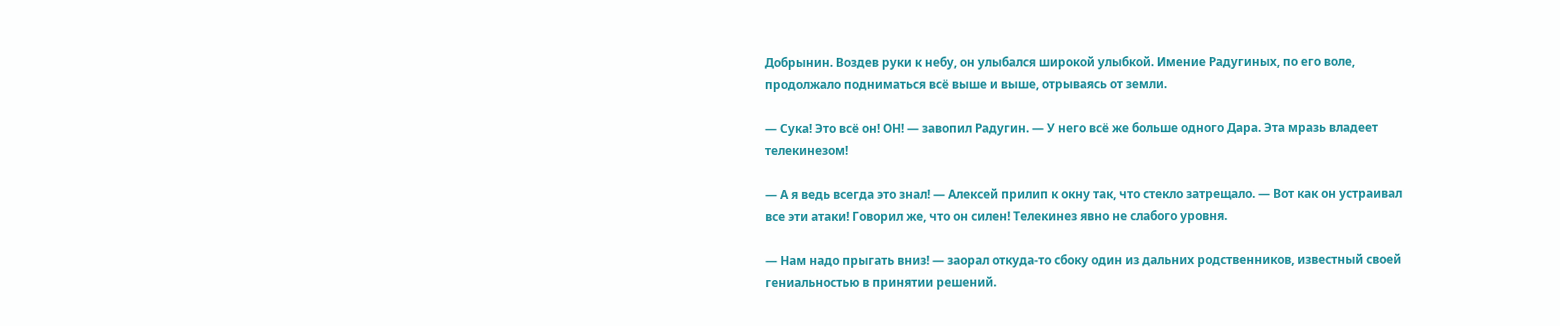Добрынин. Воздев руки к небу, он улыбался широкой улыбкой. Имение Радугиных, по его воле, продолжало подниматься всё выше и выше, отрываясь от земли.

— Сука! Это всё он! ОН! — завопил Радугин. — У него всё же больше одного Дара. Эта мразь владеет телекинезом!

— А я ведь всегда это знал! — Алексей прилип к окну так, что стекло затрещало. — Вот как он устраивал все эти атаки! Говорил же, что он силен! Телекинез явно не слабого уровня.

— Нам надо прыгать вниз! — заорал откуда-то сбоку один из дальних родственников, известный своей гениальностью в принятии решений.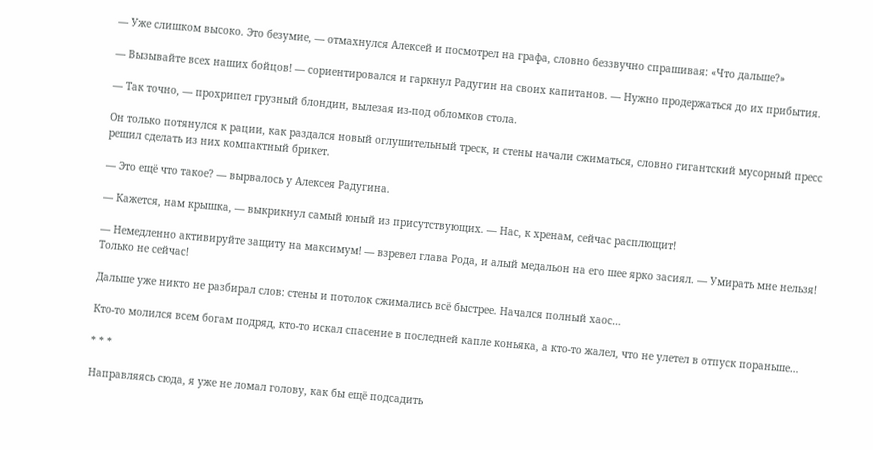— Уже слишком высоко. Это безумие, — отмахнулся Алексей и посмотрел на графа, словно беззвучно спрашивая: «Что дальше?»

— Вызывайте всех наших бойцов! — сориентировался и гаркнул Радугин на своих капитанов. — Нужно продержаться до их прибытия.

— Так точно, — прохрипел грузный блондин, вылезая из-под обломков стола.

Он только потянулся к рации, как раздался новый оглушительный треск, и стены начали сжиматься, словно гигантский мусорный пресс решил сделать из них компактный брикет.

— Это ещё что такое? — вырвалось у Алексея Радугина.

— Кажется, нам крышка, — выкрикнул самый юный из присутствующих. — Нас, к хренам, сейчас расплющит!

— Немедленно активируйте защиту на максимум! — взревел глава Рода, и алый медальон на его шее ярко засиял. — Умирать мне нельзя! Только не сейчас!

Дальше уже никто не разбирал слов: стены и потолок сжимались всё быстрее. Начался полный хаос…

Кто-то молился всем богам подряд, кто-то искал спасение в последней капле коньяка, а кто-то жалел, что не улетел в отпуск пораньше…

* * *

Направляясь сюда, я уже не ломал голову, как бы ещё подсадить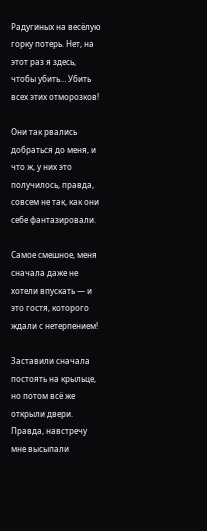Радугиных на весёлую горку потерь. Нет, на этот раз я здесь, чтобы убить… Убить всех этих отморозков!

Они так рвались добраться до меня, и что ж, у них это получилось, правда, совсем не так, как они себе фантазировали.

Самое смешное, меня сначала даже не хотели впускать — и это гостя, которого ждали с нетерпением!

Заставили сначала постоять на крыльце, но потом всё же открыли двери. Правда, навстречу мне высыпали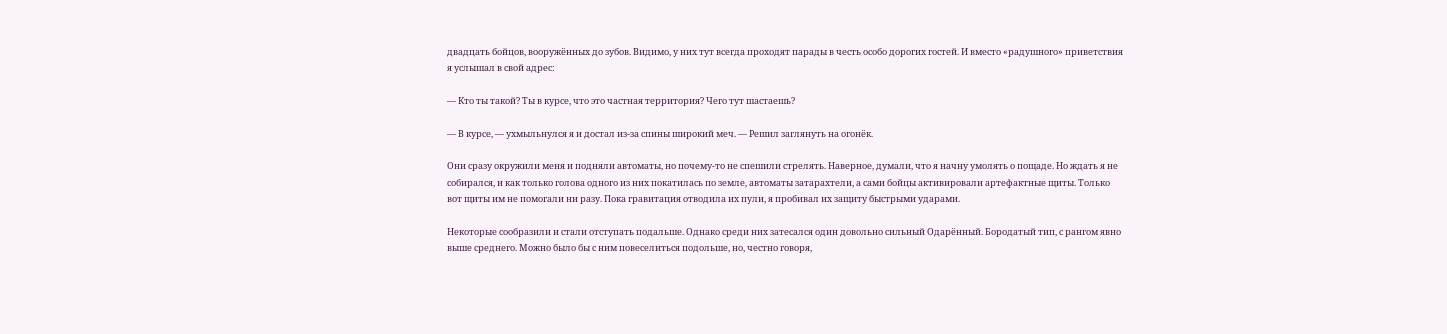двадцать бойцов, вооружённых до зубов. Видимо, у них тут всегда проходят парады в честь особо дорогих гостей. И вместо «радушного» приветствия я услышал в свой адрес:

— Кто ты такой? Ты в курсе, что это частная территория? Чего тут шастаешь?

— В курсе, — ухмыльнулся я и достал из-за спины широкий меч. — Решил заглянуть на огонёк.

Они сразу окружили меня и подняли автоматы, но почему-то не спешили стрелять. Наверное, думали, что я начну умолять о пощаде. Но ждать я не собирался, и как только голова одного из них покатилась по земле, автоматы затарахтели, а сами бойцы активировали артефактные щиты. Только вот щиты им не помогали ни разу. Пока гравитация отводила их пули, я пробивал их защиту быстрыми ударами.

Некоторые сообразили и стали отступать подальше. Однако среди них затесался один довольно сильный Одарённый. Бородатый тип, с рангом явно выше среднего. Можно было бы с ним повеселиться подольше, но, честно говоря,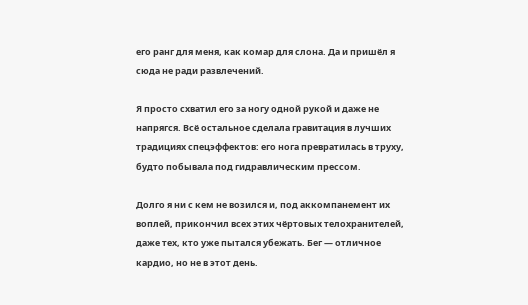его ранг для меня, как комар для слона. Да и пришёл я сюда не ради развлечений.

Я просто схватил его за ногу одной рукой и даже не напрягся. Всё остальное сделала гравитация в лучших традициях спецэффектов: его нога превратилась в труху, будто побывала под гидравлическим прессом.

Долго я ни с кем не возился и, под аккомпанемент их воплей, прикончил всех этих чёртовых телохранителей, даже тех, кто уже пытался убежать. Бег — отличное кардио, но не в этот день.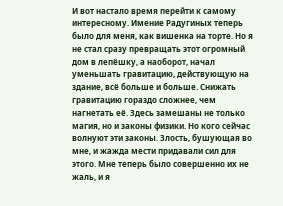И вот настало время перейти к самому интересному. Имение Радугиных теперь было для меня, как вишенка на торте. Но я не стал сразу превращать этот огромный дом в лепёшку, а наоборот, начал уменьшать гравитацию, действующую на здание, всё больше и больше. Снижать гравитацию гораздо сложнее, чем нагнетать её. Здесь замешаны не только магия, но и законы физики. Но кого сейчас волнуют эти законы. Злость, бушующая во мне, и жажда мести придавали сил для этого. Мне теперь было совершенно их не жаль, и я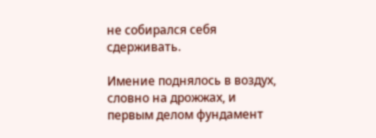не собирался себя сдерживать.

Имение поднялось в воздух, словно на дрожжах, и первым делом фундамент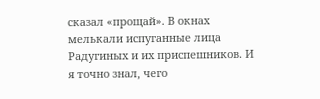сказал «прощай». В окнах мелькали испуганные лица Радугиных и их приспешников. И я точно знал, чего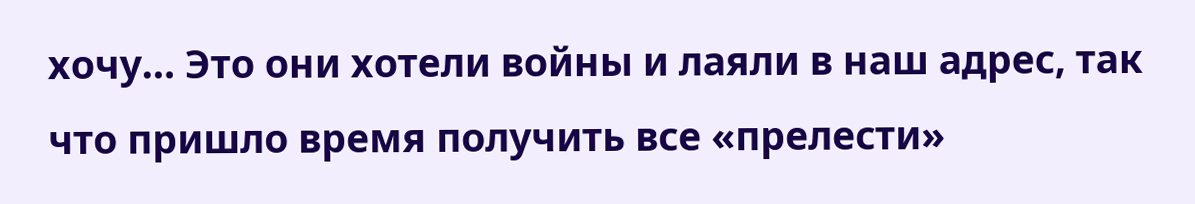хочу… Это они хотели войны и лаяли в наш адрес, так что пришло время получить все «прелести»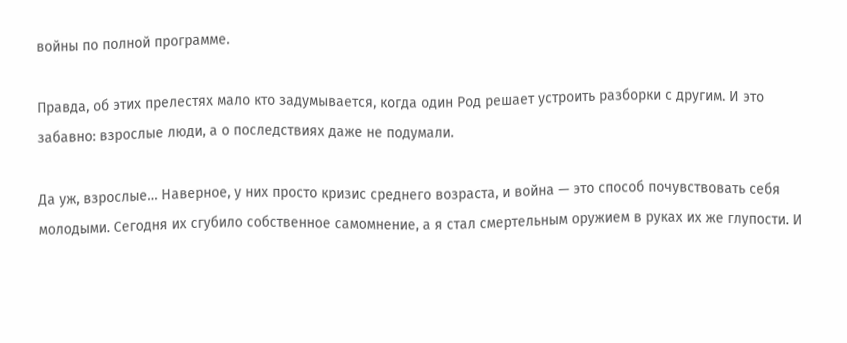войны по полной программе.

Правда, об этих прелестях мало кто задумывается, когда один Род решает устроить разборки с другим. И это забавно: взрослые люди, а о последствиях даже не подумали.

Да уж, взрослые… Наверное, у них просто кризис среднего возраста, и война — это способ почувствовать себя молодыми. Сегодня их сгубило собственное самомнение, а я стал смертельным оружием в руках их же глупости. И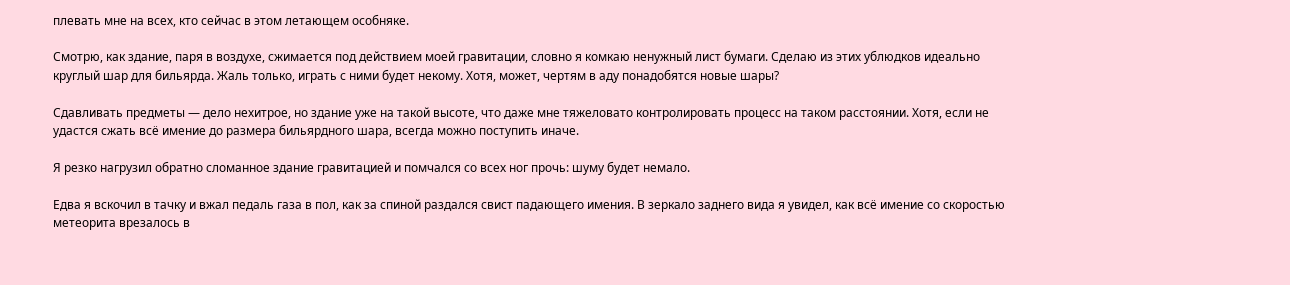плевать мне на всех, кто сейчас в этом летающем особняке.

Смотрю, как здание, паря в воздухе, сжимается под действием моей гравитации, словно я комкаю ненужный лист бумаги. Сделаю из этих ублюдков идеально круглый шар для бильярда. Жаль только, играть с ними будет некому. Хотя, может, чертям в аду понадобятся новые шары?

Сдавливать предметы — дело нехитрое, но здание уже на такой высоте, что даже мне тяжеловато контролировать процесс на таком расстоянии. Хотя, если не удастся сжать всё имение до размера бильярдного шара, всегда можно поступить иначе.

Я резко нагрузил обратно сломанное здание гравитацией и помчался со всех ног прочь: шуму будет немало.

Едва я вскочил в тачку и вжал педаль газа в пол, как за спиной раздался свист падающего имения. В зеркало заднего вида я увидел, как всё имение со скоростью метеорита врезалось в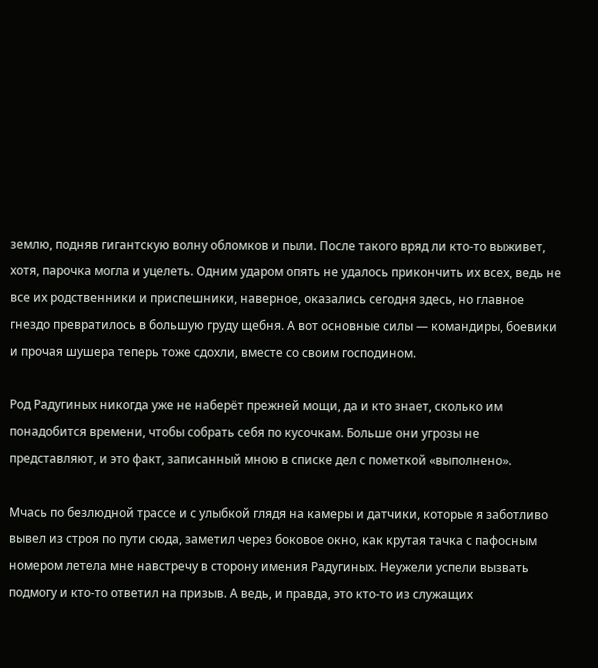землю, подняв гигантскую волну обломков и пыли. После такого вряд ли кто-то выживет, хотя, парочка могла и уцелеть. Одним ударом опять не удалось прикончить их всех, ведь не все их родственники и приспешники, наверное, оказались сегодня здесь, но главное гнездо превратилось в большую груду щебня. А вот основные силы — командиры, боевики и прочая шушера теперь тоже сдохли, вместе со своим господином.

Род Радугиных никогда уже не наберёт прежней мощи, да и кто знает, сколько им понадобится времени, чтобы собрать себя по кусочкам. Больше они угрозы не представляют, и это факт, записанный мною в списке дел с пометкой «выполнено».

Мчась по безлюдной трассе и с улыбкой глядя на камеры и датчики, которые я заботливо вывел из строя по пути сюда, заметил через боковое окно, как крутая тачка с пафосным номером летела мне навстречу в сторону имения Радугиных. Неужели успели вызвать подмогу и кто-то ответил на призыв. А ведь, и правда, это кто-то из служащих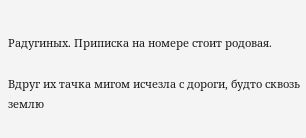Радугиных. Приписка на номере стоит родовая.

Вдруг их тачка мигом исчезла с дороги, будто сквозь землю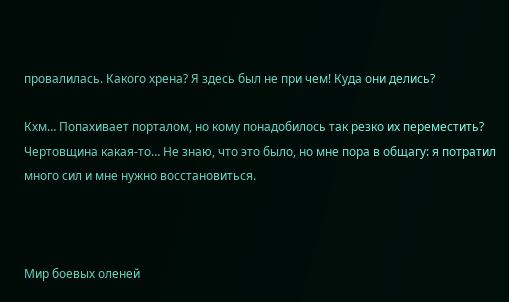провалилась. Какого хрена? Я здесь был не при чем! Куда они делись?

Кхм… Попахивает порталом, но кому понадобилось так резко их переместить? Чертовщина какая-то… Не знаю, что это было, но мне пора в общагу: я потратил много сил и мне нужно восстановиться.



Мир боевых оленей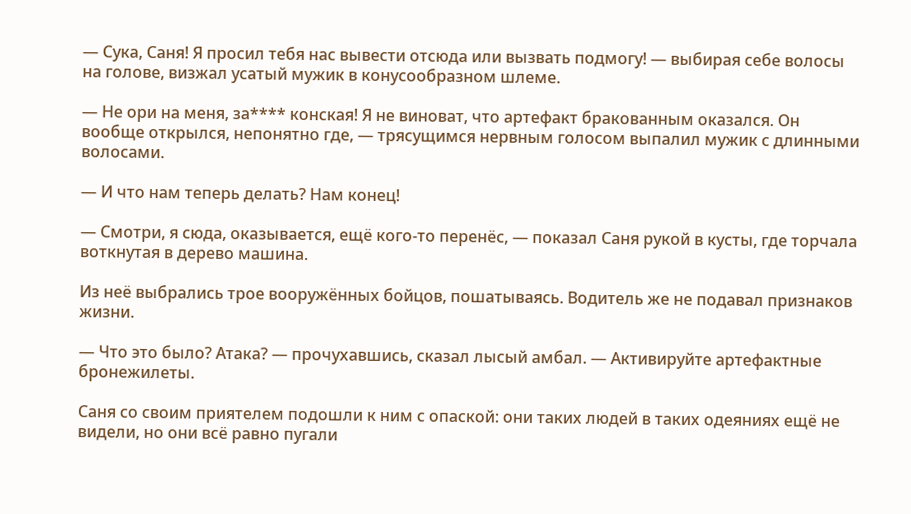— Сука, Саня! Я просил тебя нас вывести отсюда или вызвать подмогу! — выбирая себе волосы на голове, визжал усатый мужик в конусообразном шлеме.

— Не ори на меня, за**** конская! Я не виноват, что артефакт бракованным оказался. Он вообще открылся, непонятно где, — трясущимся нервным голосом выпалил мужик с длинными волосами.

— И что нам теперь делать? Нам конец!

— Смотри, я сюда, оказывается, ещё кого-то перенёс, — показал Саня рукой в кусты, где торчала воткнутая в дерево машина.

Из неё выбрались трое вооружённых бойцов, пошатываясь. Водитель же не подавал признаков жизни.

— Что это было? Атака? — прочухавшись, сказал лысый амбал. — Активируйте артефактные бронежилеты.

Саня со своим приятелем подошли к ним с опаской: они таких людей в таких одеяниях ещё не видели, но они всё равно пугали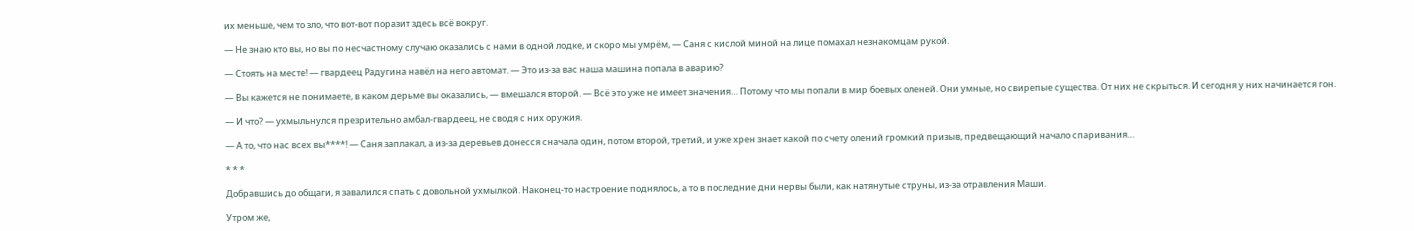их меньше, чем то зло, что вот-вот поразит здесь всё вокруг.

— Не знаю кто вы, но вы по несчастному случаю оказались с нами в одной лодке, и скоро мы умрём, — Саня с кислой миной на лице помахал незнакомцам рукой.

— Стоять на месте! — гвардеец Радугина навёл на него автомат. — Это из-за вас наша машина попала в аварию?

— Вы кажется не понимаете, в каком дерьме вы оказались, — вмешался второй. — Всё это уже не имеет значения… Потому что мы попали в мир боевых оленей. Они умные, но свирепые существа. От них не скрыться. И сегодня у них начинается гон.

— И что? — ухмыльнулся презрительно амбал-гвардеец, не сводя с них оружия.

— А то, что нас всех вы****! — Саня заплакал, а из-за деревьев донесся сначала один, потом второй, третий, и уже хрен знает какой по счету олений громкий призыв, предвещающий начало спаривания…

* * *

Добравшись до общаги, я завалился спать с довольной ухмылкой. Наконец-то настроение поднялось, а то в последние дни нервы были, как натянутые струны, из-за отравления Маши.

Утром же,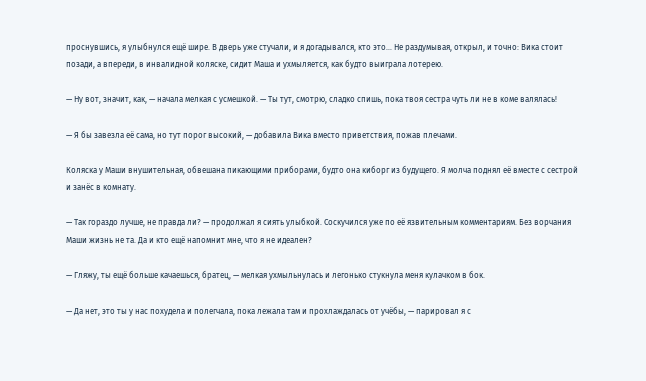проснувшись, я улыбнулся ещё шире. В дверь уже стучали, и я догадывался, кто это… Не раздумывая, открыл, и точно: Вика стоит позади, а впереди, в инвалидной коляске, сидит Маша и ухмыляется, как будто выиграла лотерею.

— Ну вот, значит, как, — начала мелкая с усмешкой. — Ты тут, смотрю, сладко спишь, пока твоя сестра чуть ли не в коме валялась!

— Я бы завезла её сама, но тут порог высокий, — добавила Вика вместо приветствия, пожав плечами.

Коляска у Маши внушительная, обвешана пикающими приборами, будто она киборг из будущего. Я молча поднял её вместе с сестрой и занёс в комнату.

— Так гораздо лучше, не правда ли? — продолжал я сиять улыбкой. Соскучился уже по её язвительным комментариям. Без ворчания Маши жизнь не та. Да и кто ещё напомнит мне, что я не идеален?

— Гляжу, ты ещё больше качаешься, братец, — мелкая ухмыльнулась и легонько стукнула меня кулачком в бок.

— Да нет, это ты у нас похудела и полегчала, пока лежала там и прохлаждалась от учёбы, — парировал я с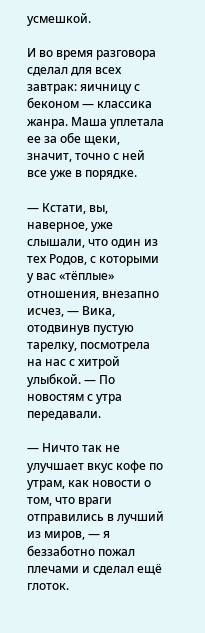усмешкой.

И во время разговора сделал для всех завтрак: яичницу с беконом — классика жанра. Маша уплетала ее за обе щеки, значит, точно с ней все уже в порядке.

— Кстати, вы, наверное, уже слышали, что один из тех Родов, с которыми у вас «тёплые» отношения, внезапно исчез, — Вика, отодвинув пустую тарелку, посмотрела на нас с хитрой улыбкой. — По новостям с утра передавали.

— Ничто так не улучшает вкус кофе по утрам, как новости о том, что враги отправились в лучший из миров, — я беззаботно пожал плечами и сделал ещё глоток.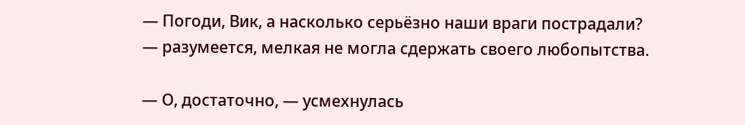— Погоди, Вик, а насколько серьёзно наши враги пострадали? — разумеется, мелкая не могла сдержать своего любопытства.

— О, достаточно, — усмехнулась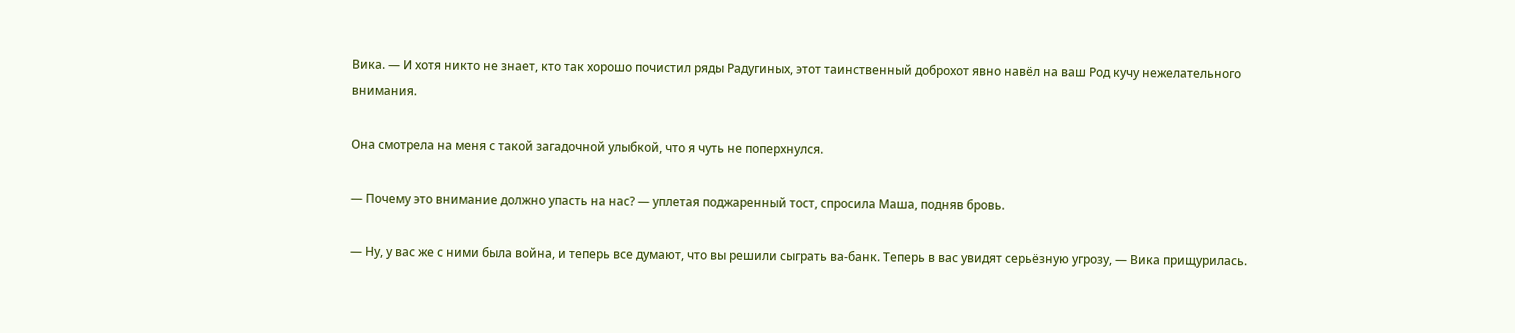Вика. — И хотя никто не знает, кто так хорошо почистил ряды Радугиных, этот таинственный доброхот явно навёл на ваш Род кучу нежелательного внимания.

Она смотрела на меня с такой загадочной улыбкой, что я чуть не поперхнулся.

— Почему это внимание должно упасть на нас? — уплетая поджаренный тост, спросила Маша, подняв бровь.

— Ну, у вас же с ними была война, и теперь все думают, что вы решили сыграть ва-банк. Теперь в вас увидят серьёзную угрозу, — Вика прищурилась.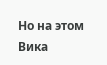Но на этом Вика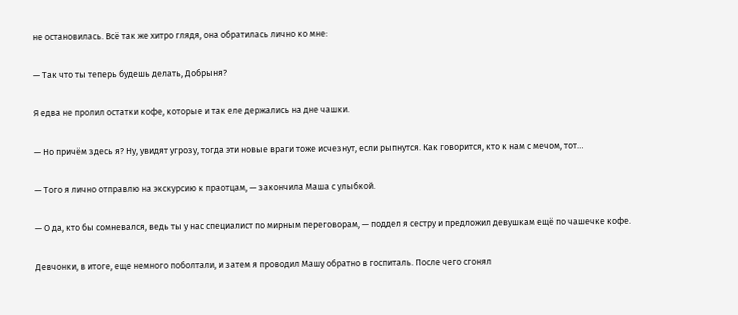не остановилась. Всё так же хитро глядя, она обратилась лично ко мне:

— Так что ты теперь будешь делать, Добрыня?

Я едва не пролил остатки кофе, которые и так еле держались на дне чашки.

— Но причём здесь я? Ну, увидят угрозу, тогда эти новые враги тоже исчезнут, если рыпнутся. Как говорится, кто к нам с мечом, тот…

— Того я лично отправлю на экскурсию к праотцам, — закончила Маша с улыбкой.

— О да, кто бы сомневался, ведь ты у нас специалист по мирным переговорам, — поддел я сестру и предложил девушкам ещё по чашечке кофе.

Девчонки, в итоге, еще немного поболтали, и затем я проводил Машу обратно в госпиталь. После чего сгонял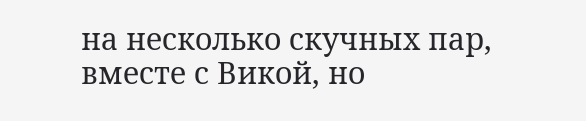на несколько скучных пар, вместе с Викой, но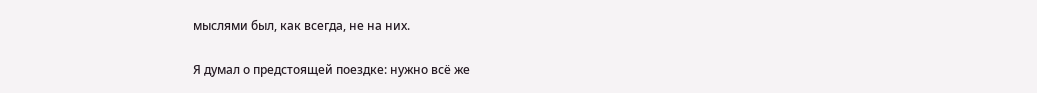мыслями был, как всегда, не на них.

Я думал о предстоящей поездке: нужно всё же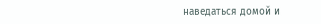наведаться домой и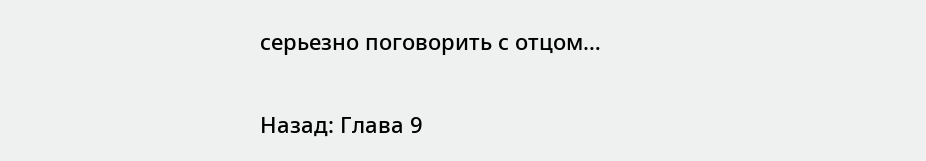серьезно поговорить с отцом…

Назад: Глава 9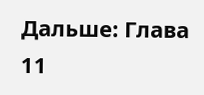Дальше: Глава 11